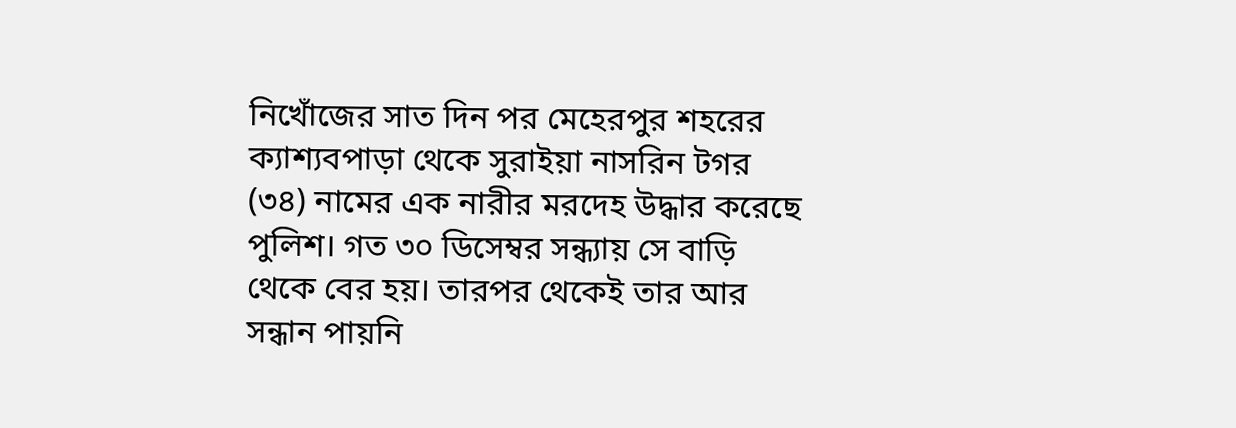নিখোঁজের সাত দিন পর মেহেরপুর শহরের ক্যাশ্যবপাড়া থেকে সুরাইয়া নাসরিন টগর (৩৪) নামের এক নারীর মরদেহ উদ্ধার করেছে পুলিশ। গত ৩০ ডিসেম্বর সন্ধ্যায় সে বাড়ি থেকে বের হয়। তারপর থেকেই তার আর সন্ধান পায়নি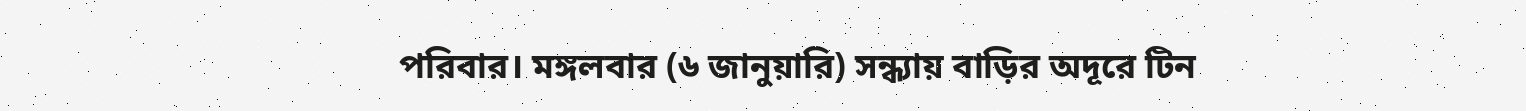পরিবার। মঙ্গলবার (৬ জানুয়ারি) সন্ধ্যায় বাড়ির অদূরে টিন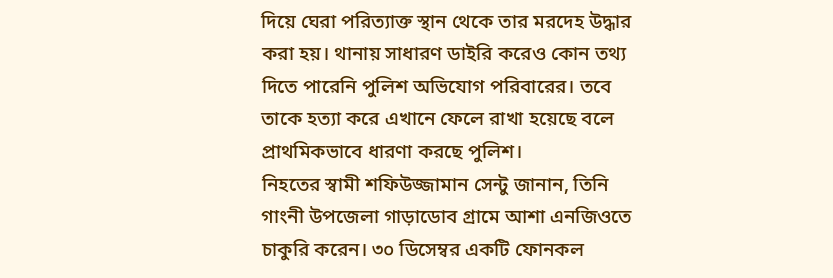দিয়ে ঘেরা পরিত্যাক্ত স্থান থেকে তার মরদেহ উদ্ধার করা হয়। থানায় সাধারণ ডাইরি করেও কোন তথ্য দিতে পারেনি পুলিশ অভিযোগ পরিবারের। তবে তাকে হত্যা করে এখানে ফেলে রাখা হয়েছে বলে প্রাথমিকভাবে ধারণা করছে পুলিশ।
নিহতের স্বামী শফিউজ্জামান সেন্টু জানান, তিনি গাংনী উপজেলা গাড়াডোব গ্রামে আশা এনজিওতে চাকুরি করেন। ৩০ ডিসেম্বর একটি ফোনকল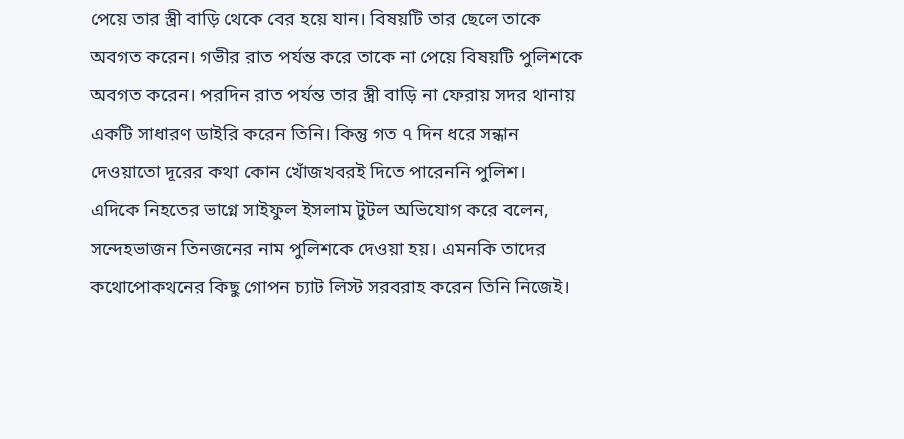পেয়ে তার স্ত্রী বাড়ি থেকে বের হয়ে যান। বিষয়টি তার ছেলে তাকে অবগত করেন। গভীর রাত পর্যন্ত করে তাকে না পেয়ে বিষয়টি পুলিশকে অবগত করেন। পরদিন রাত পর্যন্ত তার স্ত্রী বাড়ি না ফেরায় সদর থানায় একটি সাধারণ ডাইরি করেন তিনি। কিন্তু গত ৭ দিন ধরে সন্ধান দেওয়াতো দূরের কথা কোন খোঁজখবরই দিতে পারেননি পুলিশ।
এদিকে নিহতের ভাগ্নে সাইফুল ইসলাম টুটল অভিযোগ করে বলেন, সন্দেহভাজন তিনজনের নাম পুলিশকে দেওয়া হয়। এমনকি তাদের কথোপোকথনের কিছু গোপন চ্যাট লিস্ট সরবরাহ করেন তিনি নিজেই।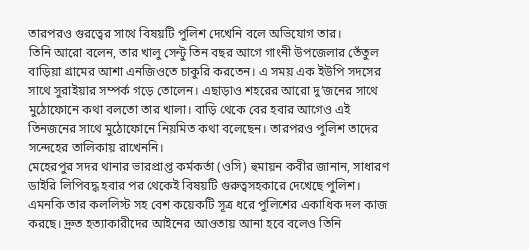তারপরও গুরত্বের সাথে বিষয়টি পুলিশ দেখেনি বলে অভিযোগ তার।
তিনি আরো বলেন, তার খালু সেন্টু তিন বছর আগে গাংনী উপজেলার তেঁতুল বাড়িয়া গ্রামের আশা এনজিওতে চাকুরি করতেন। এ সময় এক ইউপি সদসের সাথে সুরাইয়ার সম্পর্ক গড়ে তোলেন। এছাড়াও শহরের আরো দু’জনের সাথে মুঠোফোনে কথা বলতো তার খালা। বাড়ি থেকে বের হবার আগেও এই তিনজনের সাথে মুঠোফোনে নিয়মিত কথা বলেছেন। তারপরও পুলিশ তাদের সন্দেহের তালিকায় রাখেননি।
মেহেরপুর সদর থানার ভারপ্রাপ্ত কর্মকর্তা (ওসি) হুমায়ন কবীর জানান, সাধারণ ডাইরি লিপিবদ্ধ হবার পর থেকেই বিষয়টি গুরুত্বসহকারে দেখেছে পুলিশ। এমনকি তার কললিস্ট সহ বেশ কয়েকটি সূত্র ধরে পুলিশের একাধিক দল কাজ করছে। দ্রুত হত্যাকারীদের আইনের আওতায় আনা হবে বলেও তিনি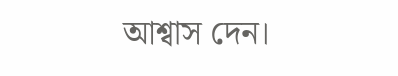আশ্বাস দেন।